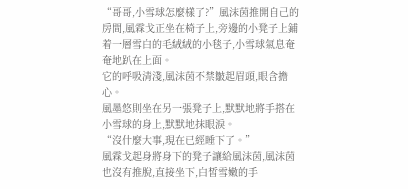“哥哥,小雪球怎麼樣了?”風沫茵推開自己的房間,風霖戈正坐在椅子上,旁邊的小凳子上鋪着一層雪白的毛絨絨的小毯子,小雪球氣息奄奄地趴在上面。
它的呼吸清淺,風沫茵不禁皺起眉頭,眼含擔心。
風墨悠則坐在另一張凳子上,默默地將手搭在小雪球的身上,默默地抹眼淚。
“沒什麼大事,現在已經睡下了。”
風霖戈起身將身下的凳子讓給風沫茵,風沫茵也沒有推脫,直接坐下,白皙雪嫩的手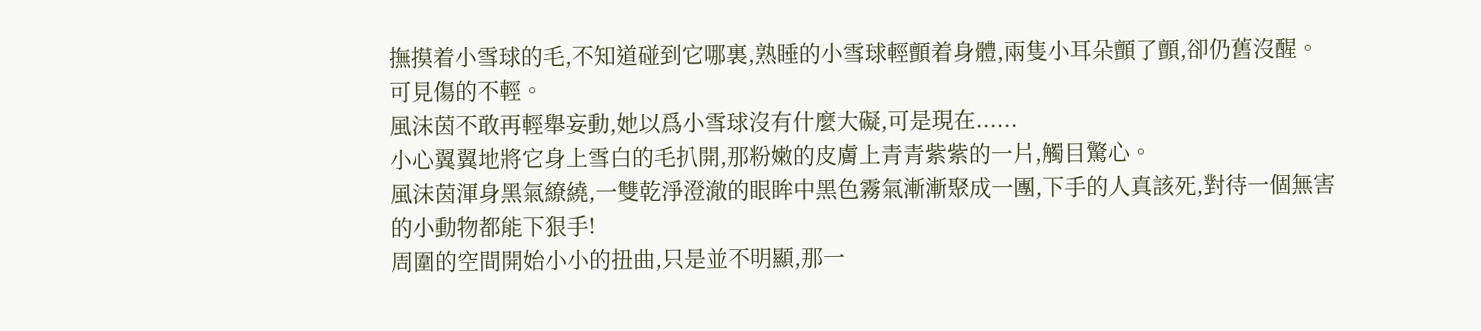撫摸着小雪球的毛,不知道碰到它哪裏,熟睡的小雪球輕顫着身體,兩隻小耳朵顫了顫,卻仍舊沒醒。
可見傷的不輕。
風沫茵不敢再輕舉妄動,她以爲小雪球沒有什麼大礙,可是現在......
小心翼翼地將它身上雪白的毛扒開,那粉嫩的皮膚上青青紫紫的一片,觸目驚心。
風沫茵渾身黑氣繚繞,一雙乾淨澄澈的眼眸中黑色霧氣漸漸聚成一團,下手的人真該死,對待一個無害的小動物都能下狠手!
周圍的空間開始小小的扭曲,只是並不明顯,那一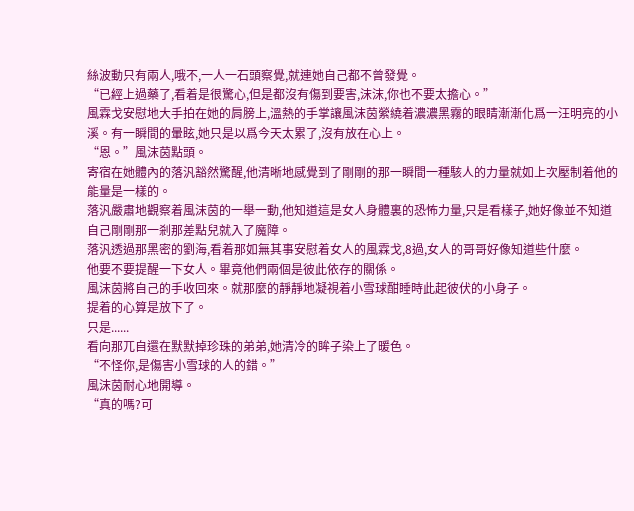絲波動只有兩人,哦不,一人一石頭察覺,就連她自己都不曾發覺。
“已經上過藥了,看着是很驚心,但是都沒有傷到要害,沫沫,你也不要太擔心。”
風霖戈安慰地大手拍在她的肩膀上,溫熱的手掌讓風沫茵縈繞着濃濃黑霧的眼睛漸漸化爲一汪明亮的小溪。有一瞬間的暈眩,她只是以爲今天太累了,沒有放在心上。
“恩。”風沫茵點頭。
寄宿在她體內的落汎豁然驚醒,他清晰地感覺到了剛剛的那一瞬間一種駭人的力量就如上次壓制着他的能量是一樣的。
落汎嚴肅地觀察着風沫茵的一舉一動,他知道這是女人身體裏的恐怖力量,只是看樣子,她好像並不知道自己剛剛那一剎那差點兒就入了魔障。
落汎透過那黑密的劉海,看着那如無其事安慰着女人的風霖戈,8過,女人的哥哥好像知道些什麼。
他要不要提醒一下女人。畢竟他們兩個是彼此依存的關係。
風沫茵將自己的手收回來。就那麼的靜靜地凝視着小雪球酣睡時此起彼伏的小身子。
提着的心算是放下了。
只是......
看向那兀自還在默默掉珍珠的弟弟,她清冷的眸子染上了暖色。
“不怪你,是傷害小雪球的人的錯。”
風沫茵耐心地開導。
“真的嗎?可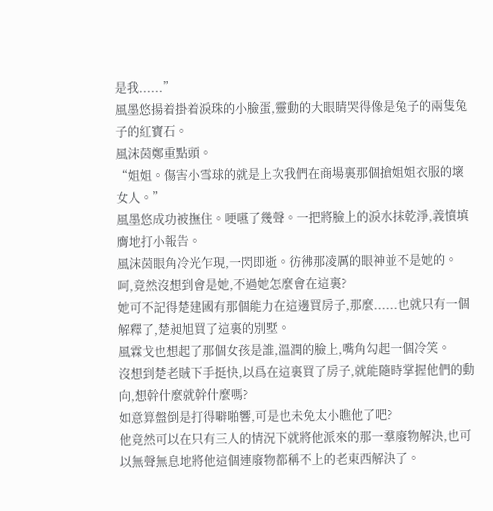是我......”
風墨悠揚着掛着淚珠的小臉蛋,靈動的大眼睛哭得像是兔子的兩隻兔子的紅寶石。
風沫茵鄭重點頭。
“姐姐。傷害小雪球的就是上次我們在商場裏那個搶姐姐衣服的壞女人。”
風墨悠成功被撫住。哽嚥了幾聲。一把將臉上的淚水抹乾淨,義憤填膺地打小報告。
風沫茵眼角冷光乍現,一閃即逝。彷彿那凌厲的眼神並不是她的。
呵,竟然沒想到會是她,不過她怎麼會在這裏?
她可不記得楚建國有那個能力在這邊買房子,那麼......也就只有一個解釋了,楚昶旭買了這裏的別墅。
風霖戈也想起了那個女孩是誰,溫潤的臉上,嘴角勾起一個冷笑。
沒想到楚老賊下手挺快,以爲在這裏買了房子,就能隨時掌握他們的動向,想幹什麼就幹什麼嗎?
如意算盤倒是打得噼啪響,可是也未免太小瞧他了吧?
他竟然可以在只有三人的情況下就將他派來的那一羣廢物解決,也可以無聲無息地將他這個連廢物都稱不上的老東西解決了。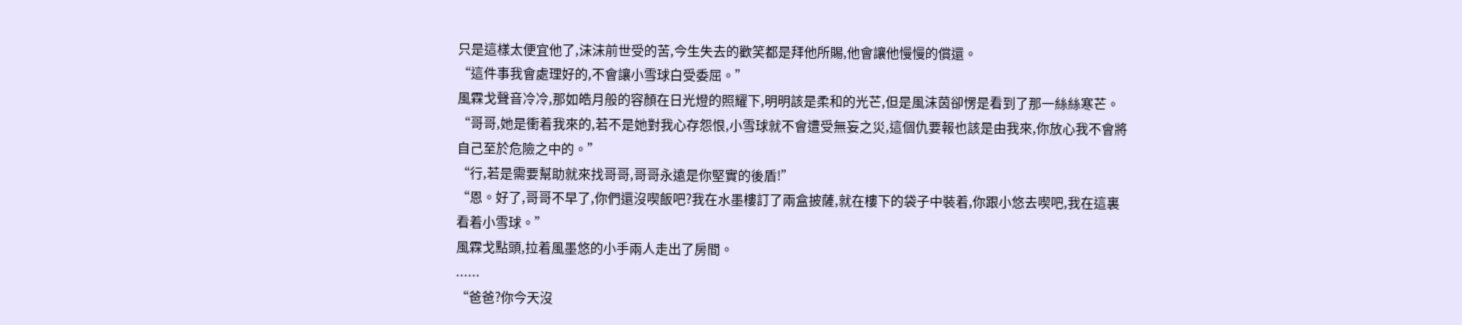只是這樣太便宜他了,沫沫前世受的苦,今生失去的歡笑都是拜他所賜,他會讓他慢慢的償還。
“這件事我會處理好的,不會讓小雪球白受委屈。”
風霖戈聲音冷冷,那如皓月般的容顏在日光燈的照耀下,明明該是柔和的光芒,但是風沫茵卻愣是看到了那一絲絲寒芒。
“哥哥,她是衝着我來的,若不是她對我心存怨恨,小雪球就不會遭受無妄之災,這個仇要報也該是由我來,你放心我不會將自己至於危險之中的。”
“行,若是需要幫助就來找哥哥,哥哥永遠是你堅實的後盾!”
“恩。好了,哥哥不早了,你們還沒喫飯吧?我在水墨樓訂了兩盒披薩,就在樓下的袋子中裝着,你跟小悠去喫吧,我在這裏看着小雪球。”
風霖戈點頭,拉着風墨悠的小手兩人走出了房間。
......
“爸爸?你今天沒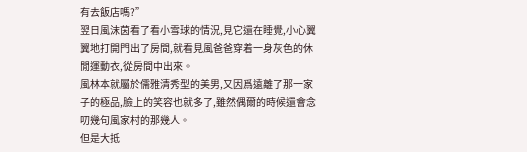有去飯店嗎?”
翌日風沫茵看了看小雪球的情況,見它還在睡覺,小心翼翼地打開門出了房間,就看見風爸爸穿着一身灰色的休閒運動衣,從房間中出來。
風林本就屬於儒雅清秀型的美男,又因爲遠離了那一家子的極品,臉上的笑容也就多了,雖然偶爾的時候還會念叨幾句風家村的那幾人。
但是大抵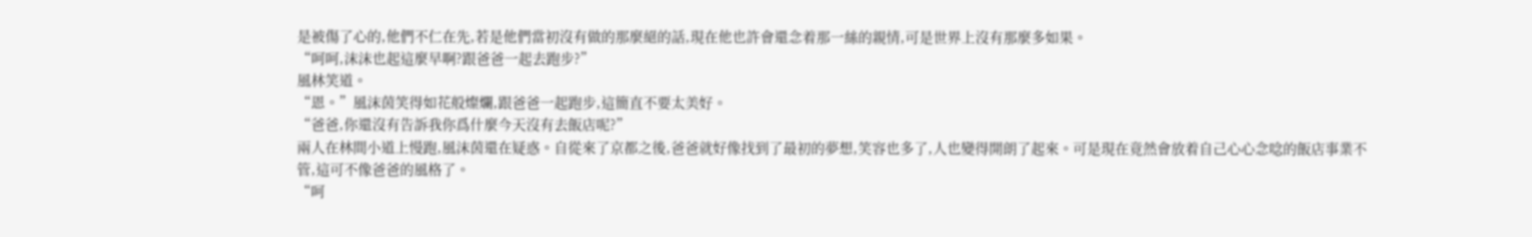是被傷了心的,他們不仁在先,若是他們當初沒有做的那麼絕的話,現在他也許會還念着那一絲的親情,可是世界上沒有那麼多如果。
“呵呵,沫沫也起這麼早啊?跟爸爸一起去跑步?”
風林笑道。
“恩。”風沫茵笑得如花般燦爛,跟爸爸一起跑步,這簡直不要太美好。
“爸爸,你還沒有告訴我你爲什麼今天沒有去飯店呢?”
兩人在林間小道上慢跑,風沫茵還在疑惑。自從來了京都之後,爸爸就好像找到了最初的夢想,笑容也多了,人也變得開朗了起來。可是現在竟然會放着自己心心念唸的飯店事業不管,這可不像爸爸的風格了。
“呵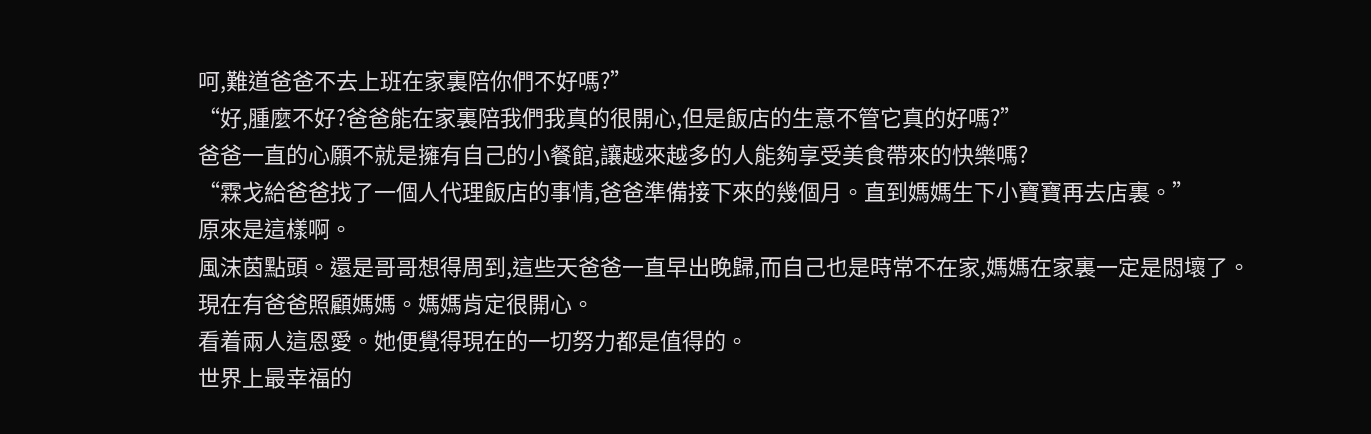呵,難道爸爸不去上班在家裏陪你們不好嗎?”
“好,腫麼不好?爸爸能在家裏陪我們我真的很開心,但是飯店的生意不管它真的好嗎?”
爸爸一直的心願不就是擁有自己的小餐館,讓越來越多的人能夠享受美食帶來的快樂嗎?
“霖戈給爸爸找了一個人代理飯店的事情,爸爸準備接下來的幾個月。直到媽媽生下小寶寶再去店裏。”
原來是這樣啊。
風沫茵點頭。還是哥哥想得周到,這些天爸爸一直早出晚歸,而自己也是時常不在家,媽媽在家裏一定是悶壞了。
現在有爸爸照顧媽媽。媽媽肯定很開心。
看着兩人這恩愛。她便覺得現在的一切努力都是值得的。
世界上最幸福的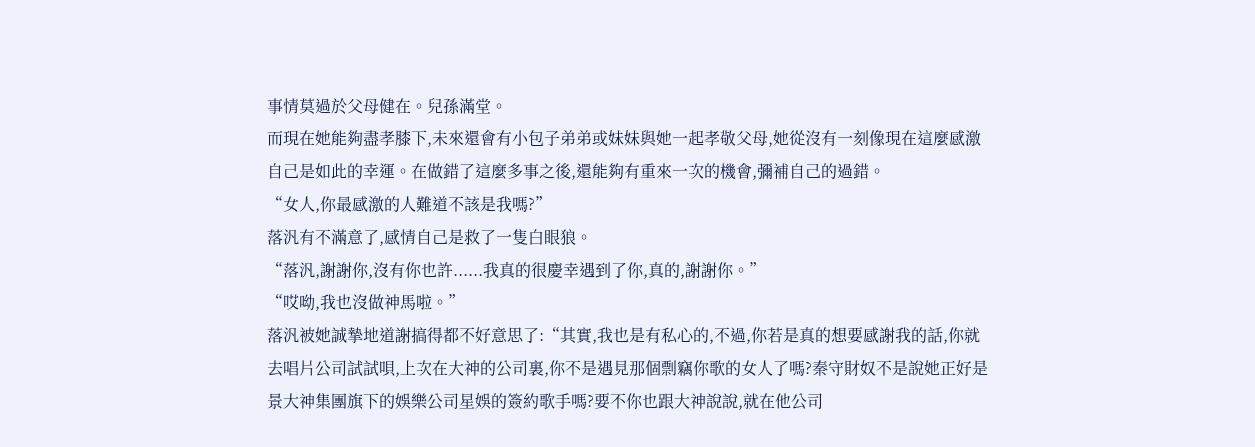事情莫過於父母健在。兒孫滿堂。
而現在她能夠盡孝膝下,未來還會有小包子弟弟或妹妹與她一起孝敬父母,她從沒有一刻像現在這麼感激自己是如此的幸運。在做錯了這麼多事之後,還能夠有重來一次的機會,彌補自己的過錯。
“女人,你最感激的人難道不該是我嗎?”
落汎有不滿意了,感情自己是救了一隻白眼狼。
“落汎,謝謝你,沒有你也許......我真的很慶幸遇到了你,真的,謝謝你。”
“哎呦,我也沒做神馬啦。”
落汎被她誠摯地道謝搞得都不好意思了:“其實,我也是有私心的,不過,你若是真的想要感謝我的話,你就去唱片公司試試唄,上次在大神的公司裏,你不是遇見那個剽竊你歌的女人了嗎?秦守財奴不是說她正好是景大神集團旗下的娛樂公司星娛的簽約歌手嗎?要不你也跟大神說說,就在他公司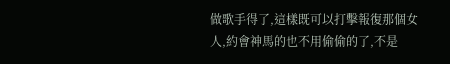做歌手得了,這樣既可以打擊報復那個女人,約會神馬的也不用偷偷的了,不是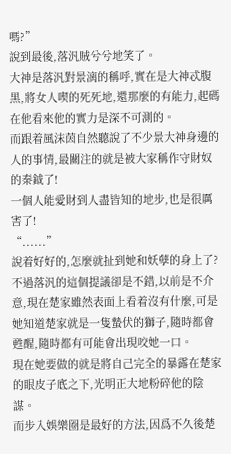嗎?”
說到最後,落汎賊兮兮地笑了。
大神是落汎對景漓的稱呼,實在是大神忒腹黑,將女人喫的死死地,還那麼的有能力,起碼在他看來他的實力是深不可測的。
而跟着風沫茵自然聽說了不少景大神身邊的人的事情,最關注的就是被大家稱作守財奴的秦鉞了!
一個人能愛財到人盡皆知的地步,也是很厲害了!
“......”
說着好好的,怎麼就扯到她和妖孽的身上了?
不過落汎的這個提議卻是不錯,以前是不介意,現在楚家雖然表面上看着沒有什麼,可是她知道楚家就是一隻蟄伏的獅子,隨時都會甦醒,隨時都有可能會出現咬她一口。
現在她要做的就是將自己完全的暴露在楚家的眼皮子底之下,光明正大地粉碎他的陰謀。
而步入娛樂圈是最好的方法,因爲不久後楚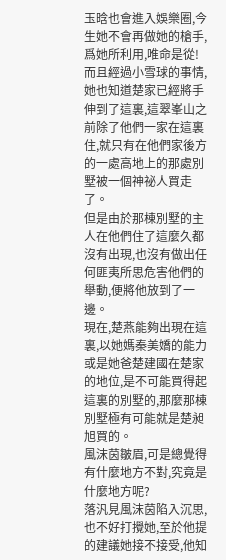玉晗也會進入娛樂圈,今生她不會再做她的槍手,爲她所利用,唯命是從!
而且經過小雪球的事情,她也知道楚家已經將手伸到了這裏,這翠峯山之前除了他們一家在這裏住,就只有在他們家後方的一處高地上的那處別墅被一個神祕人買走了。
但是由於那棟別墅的主人在他們住了這麼久都沒有出現,也沒有做出任何匪夷所思危害他們的舉動,便將他放到了一邊。
現在,楚燕能夠出現在這裏,以她媽秦美嬌的能力或是她爸楚建國在楚家的地位,是不可能買得起這裏的別墅的,那麼那棟別墅極有可能就是楚昶旭買的。
風沫茵皺眉,可是總覺得有什麼地方不對,究竟是什麼地方呢?
落汎見風沫茵陷入沉思,也不好打攪她,至於他提的建議她接不接受,他知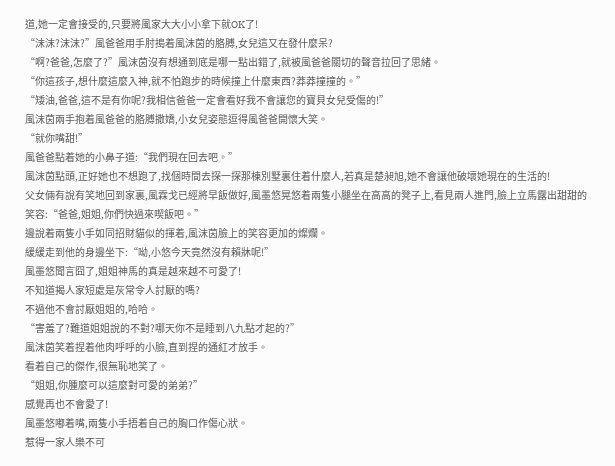道,她一定會接受的,只要將風家大大小小拿下就OK了!
“沫沫?沫沫?”風爸爸用手肘搗着風沫茵的胳膊,女兒這又在發什麼呆?
“啊?爸爸,怎麼了?”風沫茵沒有想通到底是哪一點出錯了,就被風爸爸關切的聲音拉回了思緒。
“你這孩子,想什麼這麼入神,就不怕跑步的時候撞上什麼東西?莽莽撞撞的。”
“矮油,爸爸,這不是有你呢?我相信爸爸一定會看好我不會讓您的寶貝女兒受傷的!”
風沫茵兩手抱着風爸爸的胳膊撒嬌,小女兒姿態逗得風爸爸開懷大笑。
“就你嘴甜!”
風爸爸點着她的小鼻子道:“我們現在回去吧。”
風沫茵點頭,正好她也不想跑了,找個時間去探一探那棟別墅裏住着什麼人,若真是楚昶旭,她不會讓他破壞她現在的生活的!
父女倆有說有笑地回到家裏,風霖戈已經將早飯做好,風墨悠晃悠着兩隻小腿坐在高高的凳子上,看見兩人進門,臉上立馬露出甜甜的笑容:“爸爸,姐姐,你們快過來喫飯吧。”
邊說着兩隻小手如同招財貓似的揮着,風沫茵臉上的笑容更加的燦爛。
緩緩走到他的身邊坐下:“呦,小悠今天竟然沒有賴牀呢!”
風墨悠聞言囧了,姐姐神馬的真是越來越不可愛了!
不知道揭人家短處是灰常令人討厭的嗎?
不過他不會討厭姐姐的,哈哈。
“害羞了?難道姐姐說的不對?哪天你不是睡到八九點才起的?”
風沫茵笑着捏着他肉呼呼的小臉,直到捏的通紅才放手。
看着自己的傑作,很無恥地笑了。
“姐姐,你腫麼可以這麼對可愛的弟弟?”
感覺再也不會愛了!
風墨悠嘟着嘴,兩隻小手捂着自己的胸口作傷心狀。
惹得一家人樂不可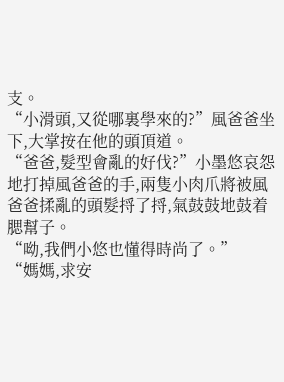支。
“小滑頭,又從哪裏學來的?”風爸爸坐下,大掌按在他的頭頂道。
“爸爸,髮型會亂的好伐?”小墨悠哀怨地打掉風爸爸的手,兩隻小肉爪將被風爸爸揉亂的頭髮捋了捋,氣鼓鼓地鼓着腮幫子。
“呦,我們小悠也懂得時尚了。”
“媽媽,求安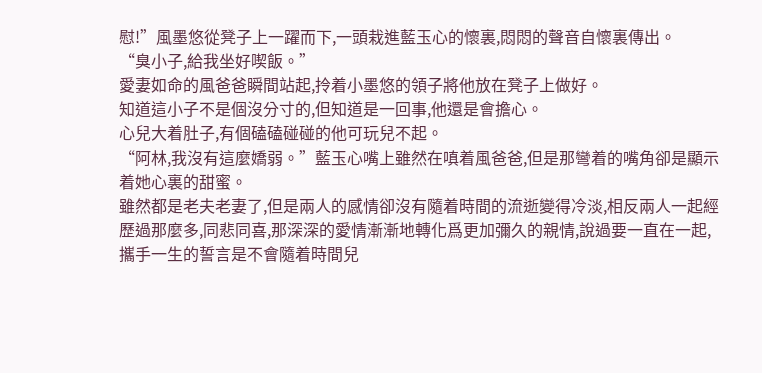慰!”風墨悠從凳子上一躍而下,一頭栽進藍玉心的懷裏,悶悶的聲音自懷裏傳出。
“臭小子,給我坐好喫飯。”
愛妻如命的風爸爸瞬間站起,拎着小墨悠的領子將他放在凳子上做好。
知道這小子不是個沒分寸的,但知道是一回事,他還是會擔心。
心兒大着肚子,有個磕磕碰碰的他可玩兒不起。
“阿林,我沒有這麼嬌弱。”藍玉心嘴上雖然在嗔着風爸爸,但是那彎着的嘴角卻是顯示着她心裏的甜蜜。
雖然都是老夫老妻了,但是兩人的感情卻沒有隨着時間的流逝變得冷淡,相反兩人一起經歷過那麼多,同悲同喜,那深深的愛情漸漸地轉化爲更加彌久的親情,說過要一直在一起,攜手一生的誓言是不會隨着時間兒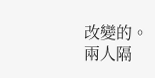改變的。
兩人隔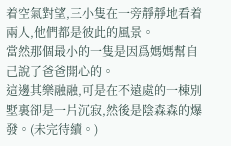着空氣對望,三小隻在一旁靜靜地看着兩人,他們都是彼此的風景。
當然那個最小的一隻是因爲媽媽幫自己說了爸爸開心的。
這邊其樂融融,可是在不遠處的一棟別墅裏卻是一片沉寂,然後是陰森森的爆發。(未完待續。)